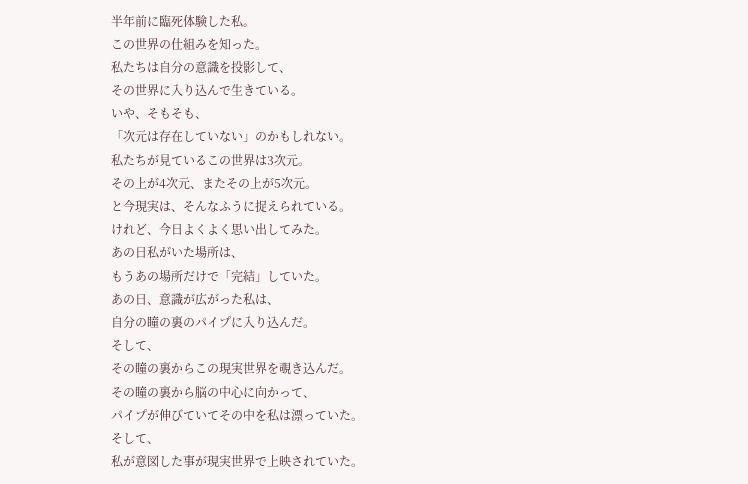半年前に臨死体験した私。
この世界の仕組みを知った。
私たちは自分の意識を投影して、
その世界に入り込んで生きている。
いや、そもそも、
「次元は存在していない」のかもしれない。
私たちが見ているこの世界は3次元。
その上が4次元、またその上が5次元。
と今現実は、そんなふうに捉えられている。
けれど、今日よくよく思い出してみた。
あの日私がいた場所は、
もうあの場所だけで「完結」していた。
あの日、意識が広がった私は、
自分の瞳の裏のパイプに入り込んだ。
そして、
その瞳の裏からこの現実世界を覗き込んだ。
その瞳の裏から脳の中心に向かって、
パイプが伸びていてその中を私は漂っていた。
そして、
私が意図した事が現実世界で上映されていた。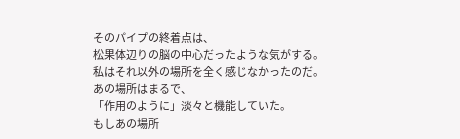そのパイプの終着点は、
松果体辺りの脳の中心だったような気がする。
私はそれ以外の場所を全く感じなかったのだ。
あの場所はまるで、
「作用のように」淡々と機能していた。
もしあの場所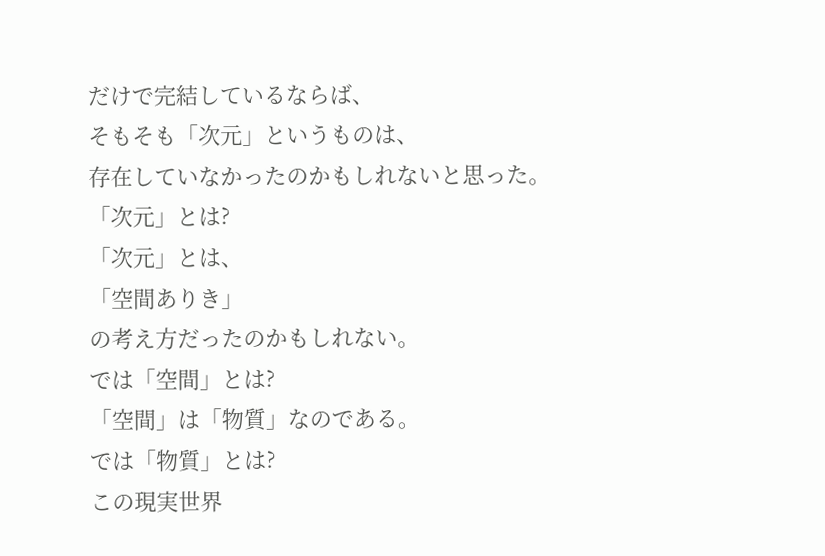だけで完結しているならば、
そもそも「次元」というものは、
存在していなかったのかもしれないと思った。
「次元」とは?
「次元」とは、
「空間ありき」
の考え方だったのかもしれない。
では「空間」とは?
「空間」は「物質」なのである。
では「物質」とは?
この現実世界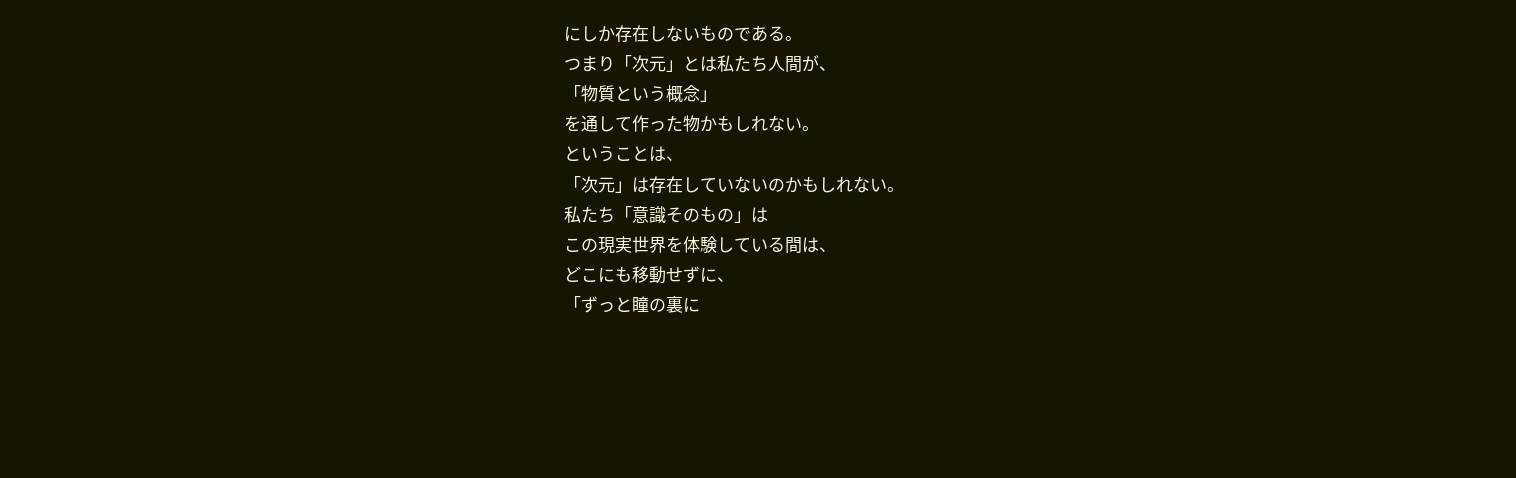にしか存在しないものである。
つまり「次元」とは私たち人間が、
「物質という概念」
を通して作った物かもしれない。
ということは、
「次元」は存在していないのかもしれない。
私たち「意識そのもの」は
この現実世界を体験している間は、
どこにも移動せずに、
「ずっと瞳の裏に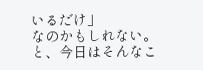いるだけ」
なのかもしれない。
と、今日はそんなこ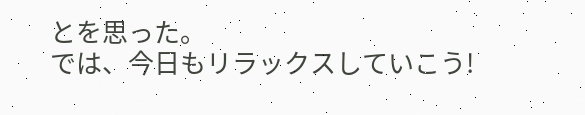とを思った。
では、今日もリラックスしていこう!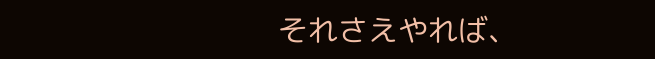それさえやれば、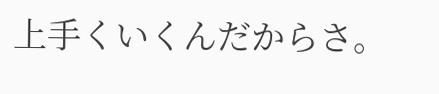上手くいくんだからさ。